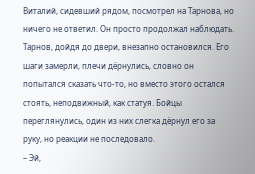Виталий, сидевший рядом, посмотрел на Тарнова, но ничего не ответил. Он просто продолжал наблюдать.
Тарнов, дойдя до двери, внезапно остановился. Его шаги замерли, плечи дёрнулись, словно он попытался сказать что-то, но вместо этого остался стоять, неподвижный, как статуя. Бойцы переглянулись, один из них слегка дёрнул его за руку, но реакции не последовало.
– Эй,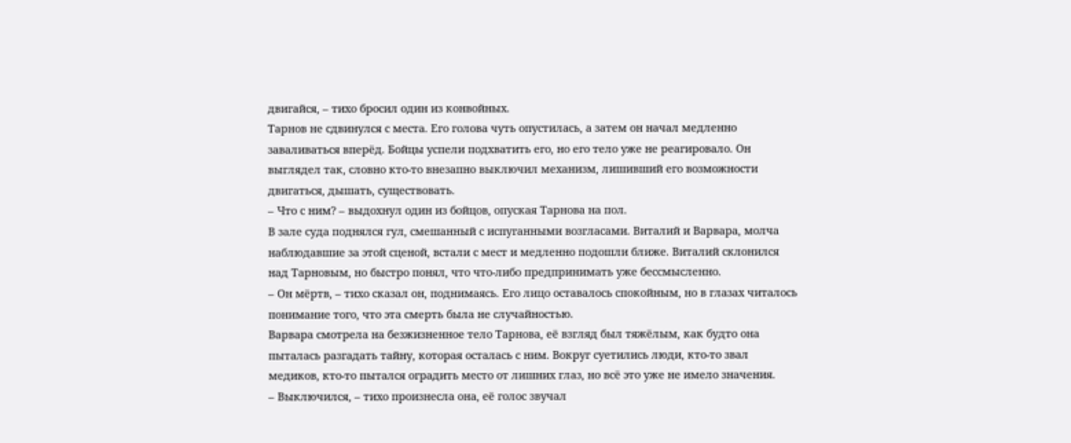двигайся, – тихо бросил один из конвойных.
Тарнов не сдвинулся с места. Его голова чуть опустилась, а затем он начал медленно заваливаться вперёд. Бойцы успели подхватить его, но его тело уже не реагировало. Он выглядел так, словно кто-то внезапно выключил механизм, лишивший его возможности двигаться, дышать, существовать.
– Что с ним? – выдохнул один из бойцов, опуская Тарнова на пол.
В зале суда поднялся гул, смешанный с испуганными возгласами. Виталий и Варвара, молча наблюдавшие за этой сценой, встали с мест и медленно подошли ближе. Виталий склонился над Тарновым, но быстро понял, что что-либо предпринимать уже бессмысленно.
– Он мёртв, – тихо сказал он, поднимаясь. Его лицо оставалось спокойным, но в глазах читалось понимание того, что эта смерть была не случайностью.
Варвара смотрела на безжизненное тело Тарнова, её взгляд был тяжёлым, как будто она пыталась разгадать тайну, которая осталась с ним. Вокруг суетились люди, кто-то звал медиков, кто-то пытался оградить место от лишних глаз, но всё это уже не имело значения.
– Выключился, – тихо произнесла она, её голос звучал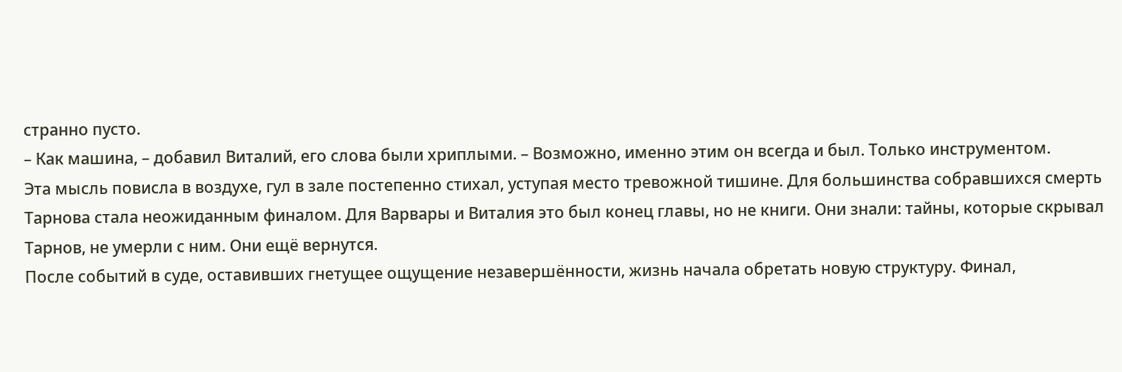странно пусто.
– Как машина, – добавил Виталий, его слова были хриплыми. – Возможно, именно этим он всегда и был. Только инструментом.
Эта мысль повисла в воздухе, гул в зале постепенно стихал, уступая место тревожной тишине. Для большинства собравшихся смерть Тарнова стала неожиданным финалом. Для Варвары и Виталия это был конец главы, но не книги. Они знали: тайны, которые скрывал Тарнов, не умерли с ним. Они ещё вернутся.
После событий в суде, оставивших гнетущее ощущение незавершённости, жизнь начала обретать новую структуру. Финал,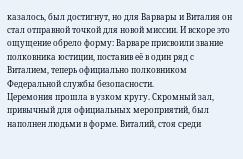казалось, был достигнут, но для Варвары и Виталия он стал отправной точкой для новой миссии. И вскоре это ощущение обрело форму: Варваре присвоили звание полковника юстиции, поставив её в один ряд с Виталием, теперь официально полковником Федеральной службы безопасности.
Церемония прошла в узком кругу. Скромный зал, привычный для официальных мероприятий, был наполнен людьми в форме. Виталий, стоя среди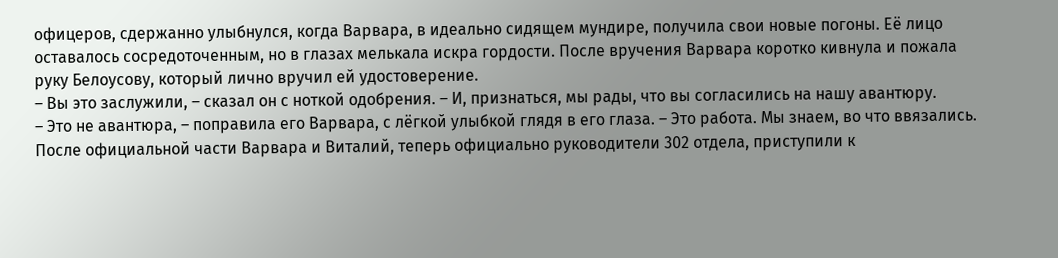офицеров, сдержанно улыбнулся, когда Варвара, в идеально сидящем мундире, получила свои новые погоны. Её лицо оставалось сосредоточенным, но в глазах мелькала искра гордости. После вручения Варвара коротко кивнула и пожала руку Белоусову, который лично вручил ей удостоверение.
– Вы это заслужили, – сказал он с ноткой одобрения. – И, признаться, мы рады, что вы согласились на нашу авантюру.
– Это не авантюра, – поправила его Варвара, с лёгкой улыбкой глядя в его глаза. – Это работа. Мы знаем, во что ввязались.
После официальной части Варвара и Виталий, теперь официально руководители 302 отдела, приступили к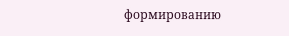формированию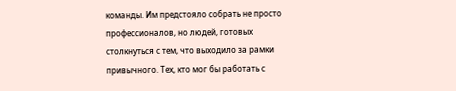команды. Им предстояло собрать не просто профессионалов, но людей, готовых столкнуться с тем, что выходило за рамки привычного. Тех, кто мог бы работать с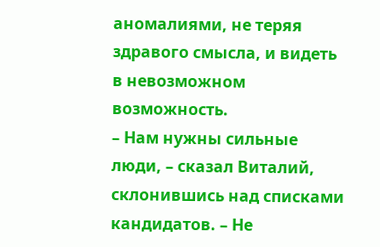аномалиями, не теряя здравого смысла, и видеть в невозможном возможность.
– Нам нужны сильные люди, – сказал Виталий, склонившись над списками кандидатов. – Не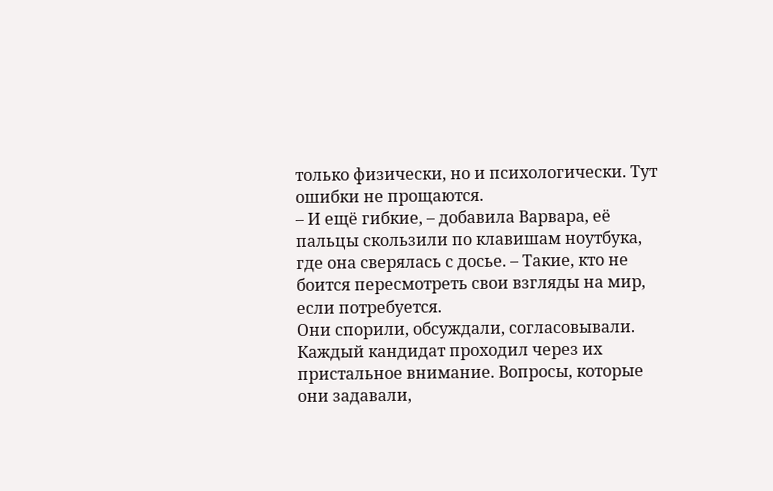только физически, но и психологически. Тут ошибки не прощаются.
– И ещё гибкие, – добавила Варвара, её пальцы скользили по клавишам ноутбука, где она сверялась с досье. – Такие, кто не боится пересмотреть свои взгляды на мир, если потребуется.
Они спорили, обсуждали, согласовывали. Каждый кандидат проходил через их пристальное внимание. Вопросы, которые они задавали,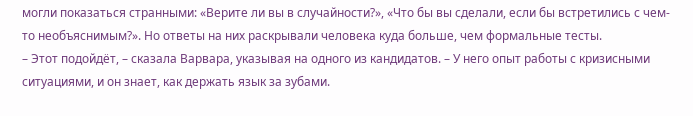могли показаться странными: «Верите ли вы в случайности?», «Что бы вы сделали, если бы встретились с чем-то необъяснимым?». Но ответы на них раскрывали человека куда больше, чем формальные тесты.
– Этот подойдёт, – сказала Варвара, указывая на одного из кандидатов. – У него опыт работы с кризисными ситуациями, и он знает, как держать язык за зубами.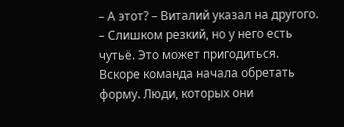– А этот? – Виталий указал на другого. – Слишком резкий, но у него есть чутьё. Это может пригодиться.
Вскоре команда начала обретать форму. Люди, которых они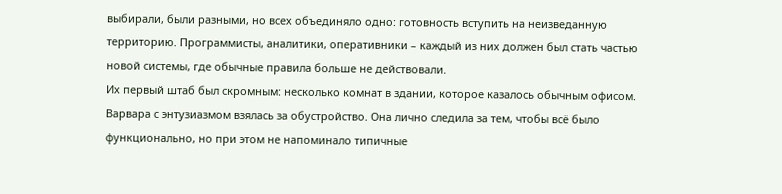выбирали, были разными, но всех объединяло одно: готовность вступить на неизведанную территорию. Программисты, аналитики, оперативники – каждый из них должен был стать частью новой системы, где обычные правила больше не действовали.
Их первый штаб был скромным: несколько комнат в здании, которое казалось обычным офисом. Варвара с энтузиазмом взялась за обустройство. Она лично следила за тем, чтобы всё было функционально, но при этом не напоминало типичные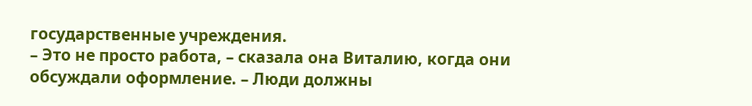государственные учреждения.
– Это не просто работа, – сказала она Виталию, когда они обсуждали оформление. – Люди должны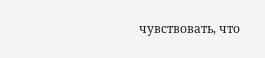чувствовать, что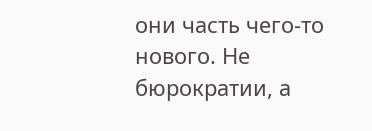они часть чего-то нового. Не бюрократии, а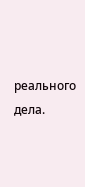реального дела.